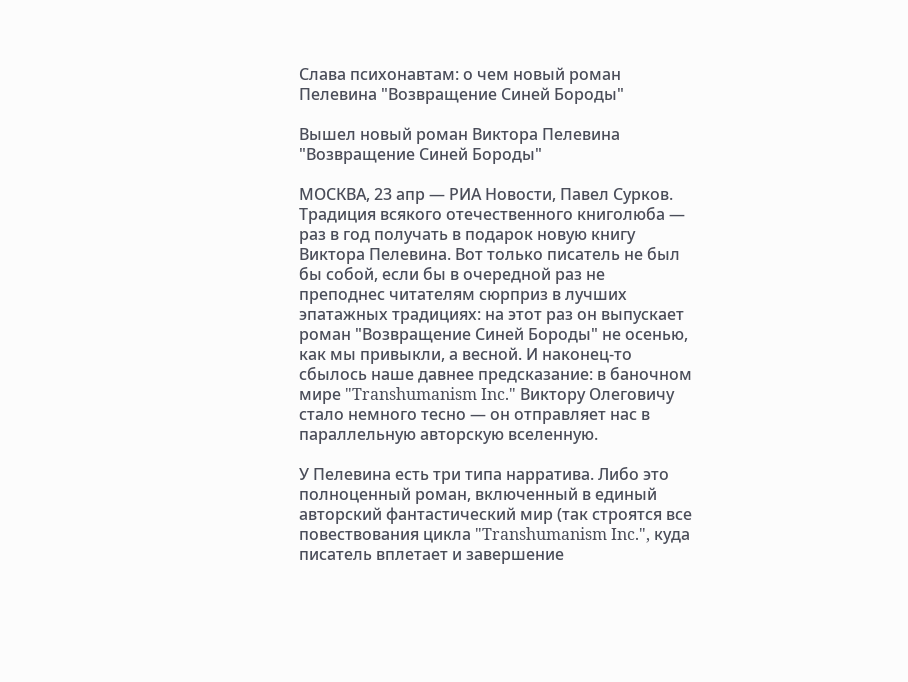Слава психонавтам: о чем новый роман Пелевина "Возвращение Синей Бороды"

Вышел новый роман Виктора Пелевина "Возвращение Синей Бороды"

МОСКВА, 23 апр — РИА Новости, Павел Сурков. Традиция всякого отечественного книголюба — раз в год получать в подарок новую книгу Виктора Пелевина. Вот только писатель не был бы собой, если бы в очередной раз не преподнес читателям сюрприз в лучших эпатажных традициях: на этот раз он выпускает роман "Возвращение Синей Бороды" не осенью, как мы привыкли, а весной. И наконец-то сбылось наше давнее предсказание: в баночном мире "Transhumanism Inc." Виктору Олеговичу стало немного тесно — он отправляет нас в параллельную авторскую вселенную.

У Пелевина есть три типа нарратива. Либо это полноценный роман, включенный в единый авторский фантастический мир (так строятся все повествования цикла "Transhumanism Inc.", куда писатель вплетает и завершение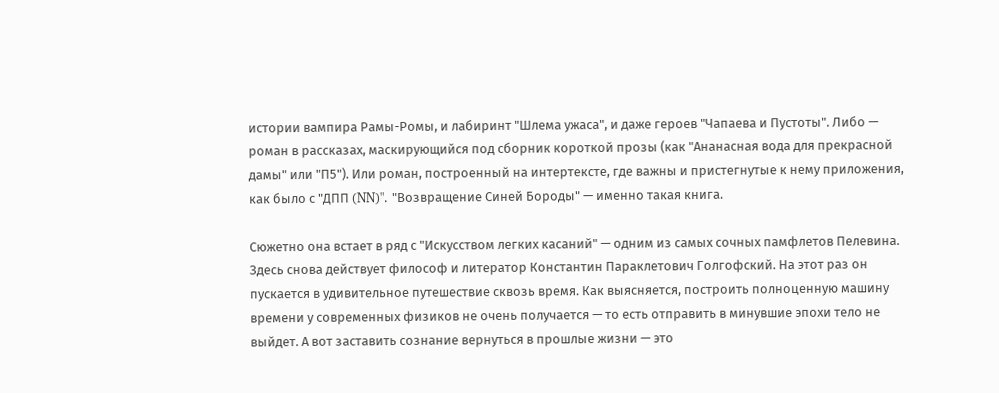истории вампира Рамы-Ромы, и лабиринт "Шлема ужаса", и даже героев "Чапаева и Пустоты". Либо — роман в рассказах, маскирующийся под сборник короткой прозы (как "Ананасная вода для прекрасной дамы" или "П5"). Или роман, построенный на интертексте, где важны и пристегнутые к нему приложения, как было с "ДПП (NN)". "Возвращение Синей Бороды" — именно такая книга.

Сюжетно она встает в ряд с "Искусством легких касаний" — одним из самых сочных памфлетов Пелевина. Здесь снова действует философ и литератор Константин Параклетович Голгофский. На этот раз он пускается в удивительное путешествие сквозь время. Как выясняется, построить полноценную машину времени у современных физиков не очень получается — то есть отправить в минувшие эпохи тело не выйдет. А вот заставить сознание вернуться в прошлые жизни — это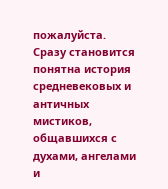пожалуйста. Сразу становится понятна история средневековых и античных мистиков, общавшихся с духами, ангелами и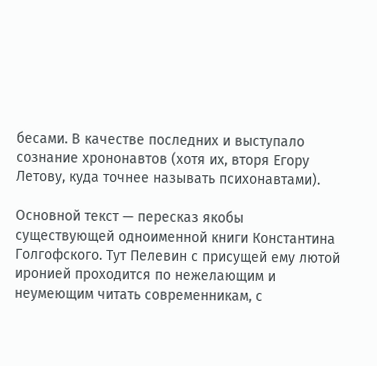бесами. В качестве последних и выступало сознание хрононавтов (хотя их, вторя Егору Летову, куда точнее называть психонавтами).

Основной текст — пересказ якобы существующей одноименной книги Константина Голгофского. Тут Пелевин с присущей ему лютой иронией проходится по нежелающим и неумеющим читать современникам, с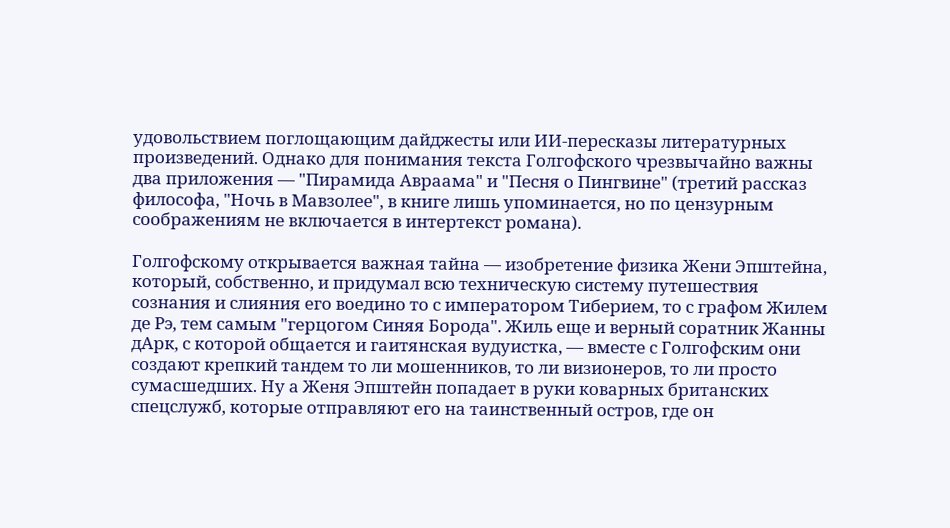удовольствием поглощающим дайджесты или ИИ-пересказы литературных произведений. Однако для понимания текста Голгофского чрезвычайно важны два приложения — "Пирамида Авраама" и "Песня о Пингвине" (третий рассказ философа, "Ночь в Мавзолее", в книге лишь упоминается, но по цензурным соображениям не включается в интертекст романа).

Голгофскому открывается важная тайна — изобретение физика Жени Эпштейна, который, собственно, и придумал всю техническую систему путешествия сознания и слияния его воедино то с императором Тиберием, то с графом Жилем де Рэ, тем самым "герцогом Синяя Борода". Жиль еще и верный соратник Жанны дАрк, с которой общается и гаитянская вудуистка, — вместе с Голгофским они создают крепкий тандем то ли мошенников, то ли визионеров, то ли просто сумасшедших. Ну а Женя Эпштейн попадает в руки коварных британских спецслужб, которые отправляют его на таинственный остров, где он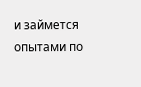и займется опытами по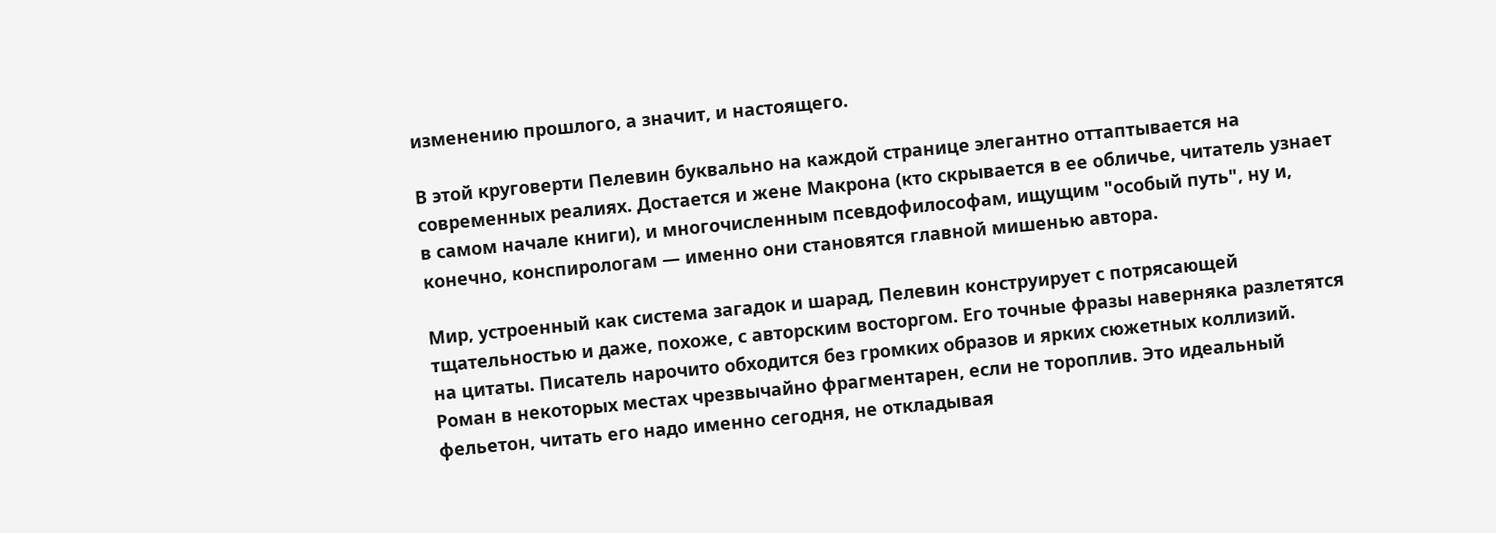изменению прошлого, а значит, и настоящего.

В этой круговерти Пелевин буквально на каждой странице элегантно оттаптывается на современных реалиях. Достается и жене Макрона (кто скрывается в ее обличье, читатель узнает в самом начале книги), и многочисленным псевдофилософам, ищущим "особый путь", ну и, конечно, конспирологам — именно они становятся главной мишенью автора.

Мир, устроенный как система загадок и шарад, Пелевин конструирует с потрясающей тщательностью и даже, похоже, с авторским восторгом. Его точные фразы наверняка разлетятся на цитаты. Писатель нарочито обходится без громких образов и ярких сюжетных коллизий. Роман в некоторых местах чрезвычайно фрагментарен, если не тороплив. Это идеальный фельетон, читать его надо именно сегодня, не откладывая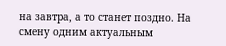на завтра, а то станет поздно. На смену одним актуальным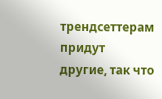трендсеттерам придут другие, так что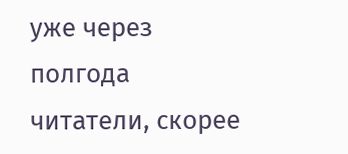уже через полгода читатели, скорее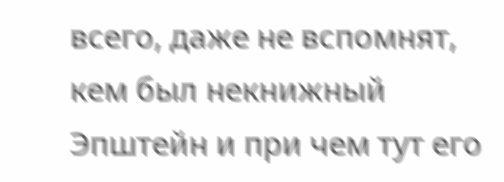всего, даже не вспомнят, кем был некнижный Эпштейн и при чем тут его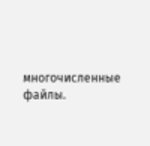многочисленные файлы.